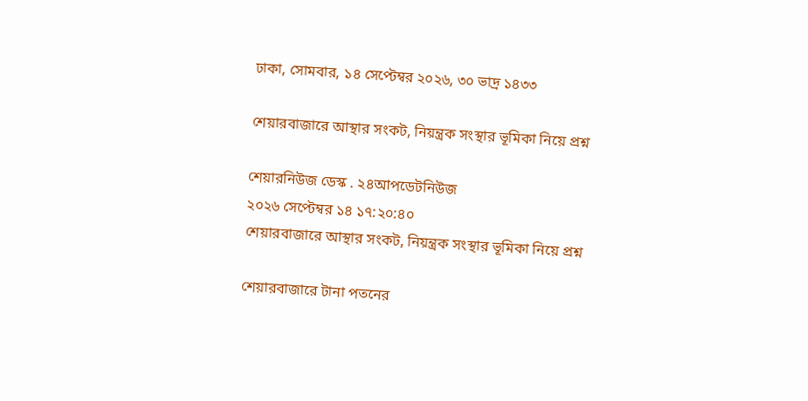ঢাকা, সোমবার, ১৪ সেপ্টেম্বর ২০২৬, ৩০ ভাদ্র ১৪৩৩

শেয়ারবাজারে আস্থার সংকট, নিয়ন্ত্রক সংস্থার ভূমিকা নিয়ে প্রশ্ন

শেয়ারনিউজ ডেস্ক . ২৪আপডেটনিউজ
২০২৬ সেপ্টেম্বর ১৪ ১৭:২০:৪০
শেয়ারবাজারে আস্থার সংকট, নিয়ন্ত্রক সংস্থার ভূমিকা নিয়ে প্রশ্ন

শেয়ারবাজারে টানা পতনের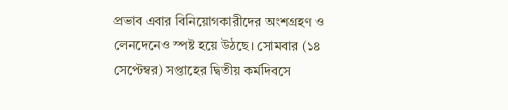প্রভাব এবার বিনিয়োগকারীদের অংশগ্রহণ ও লেনদেনেও স্পষ্ট হয়ে উঠছে। সোমবার (১৪ সেপ্টেম্বর) সপ্তাহের দ্বিতীয় কর্মদিবসে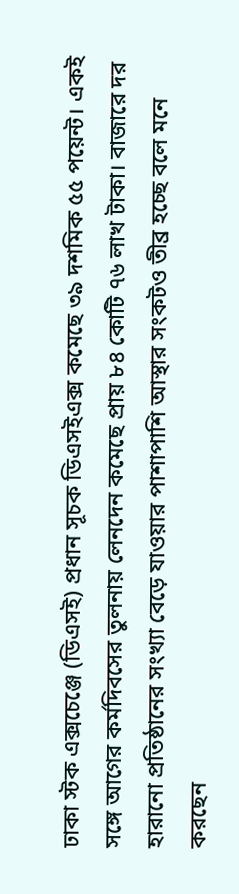ঢাকা স্টক এক্সচেঞ্জে (ডিএসই) প্রধান সূচক ডিএসইএক্স কমেছে ৩৯ দশমিক ৫৫ পয়েন্ট। একই সঙ্গে আগের কর্মদিবসের তুলনায় লেনদেন কমেছে প্রায় ৮৪ কোটি ৭৬ লাখ টাকা। বাজারে দর হারানো প্রতিষ্ঠানের সংখ্যা বেড়ে যাওয়ার পাশাপাশি আস্থার সংকটও তীব্র হচ্ছে বলে মনে করছেন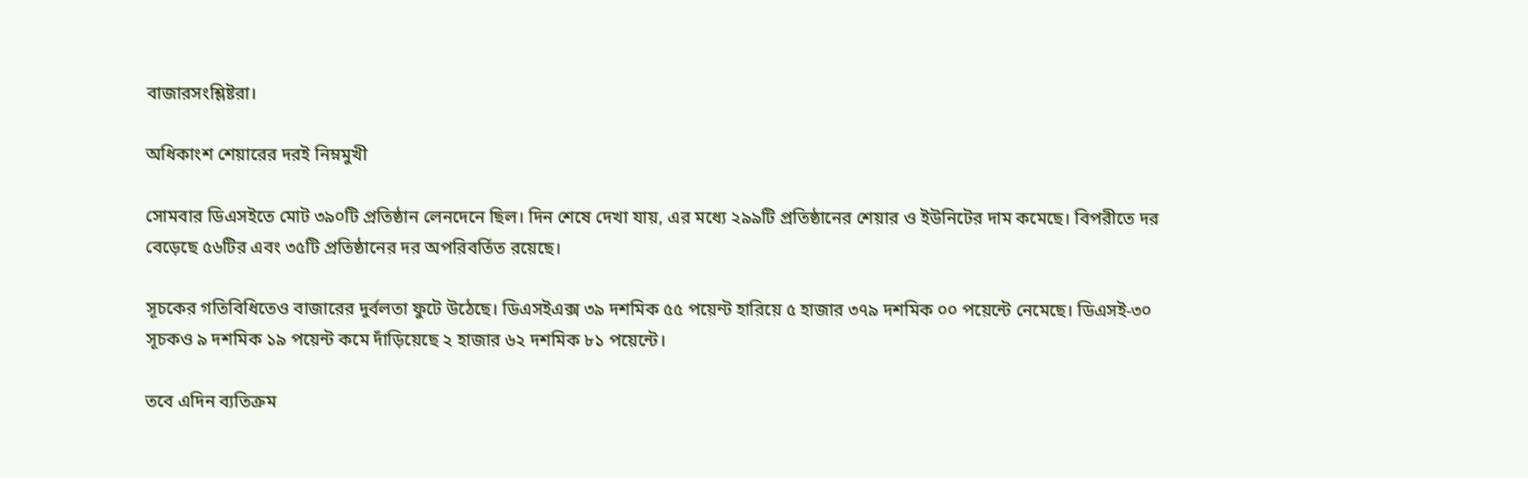বাজারসংশ্লিষ্টরা।

অধিকাংশ শেয়ারের দরই নিম্নমুখী

সোমবার ডিএসইতে মোট ৩৯০টি প্রতিষ্ঠান লেনদেনে ছিল। দিন শেষে দেখা যায়, এর মধ্যে ২৯৯টি প্রতিষ্ঠানের শেয়ার ও ইউনিটের দাম কমেছে। বিপরীতে দর বেড়েছে ৫৬টির এবং ৩৫টি প্রতিষ্ঠানের দর অপরিবর্তিত রয়েছে।

সূচকের গতিবিধিতেও বাজারের দুর্বলতা ফুটে উঠেছে। ডিএসইএক্স ৩৯ দশমিক ৫৫ পয়েন্ট হারিয়ে ৫ হাজার ৩৭৯ দশমিক ০০ পয়েন্টে নেমেছে। ডিএসই-৩০ সূচকও ৯ দশমিক ১৯ পয়েন্ট কমে দাঁড়িয়েছে ২ হাজার ৬২ দশমিক ৮১ পয়েন্টে।

তবে এদিন ব্যতিক্রম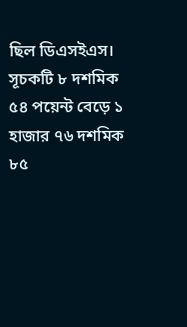ছিল ডিএসইএস। সূচকটি ৮ দশমিক ৫৪ পয়েন্ট বেড়ে ১ হাজার ৭৬ দশমিক ৮৫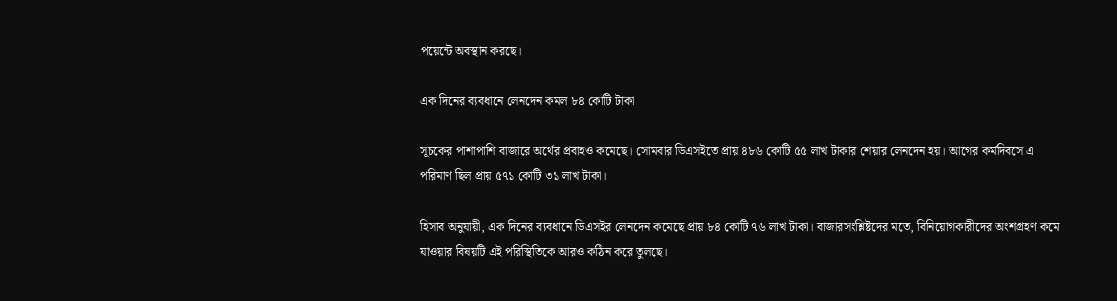পয়েন্টে অবস্থান করছে।

এক দিনের ব্যবধানে লেনদেন কমল ৮৪ কোটি টাকা

সূচকের পাশাপাশি বাজারে অর্থের প্রবাহও কমেছে। সোমবার ডিএসইতে প্রায় ৪৮৬ কোটি ৫৫ লাখ টাকার শেয়ার লেনদেন হয়। আগের কর্মদিবসে এ পরিমাণ ছিল প্রায় ৫৭১ কোটি ৩১ লাখ টাকা।

হিসাব অনুযায়ী, এক দিনের ব্যবধানে ডিএসইর লেনদেন কমেছে প্রায় ৮৪ কোটি ৭৬ লাখ টাকা। বাজারসংশ্লিষ্টদের মতে, বিনিয়োগকারীদের অংশগ্রহণ কমে যাওয়ার বিষয়টি এই পরিস্থিতিকে আরও কঠিন করে তুলছে।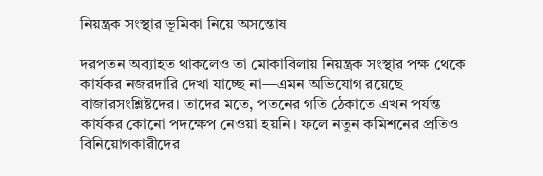নিয়ন্ত্রক সংস্থার ভূমিকা নিয়ে অসন্তোষ

দরপতন অব্যাহত থাকলেও তা মোকাবিলায় নিয়ন্ত্রক সংস্থার পক্ষ থেকে কার্যকর নজরদারি দেখা যাচ্ছে না—এমন অভিযোগ রয়েছে বাজারসংশ্লিষ্টদের। তাদের মতে, পতনের গতি ঠেকাতে এখন পর্যন্ত কার্যকর কোনো পদক্ষেপ নেওয়া হয়নি। ফলে নতুন কমিশনের প্রতিও বিনিয়োগকারীদের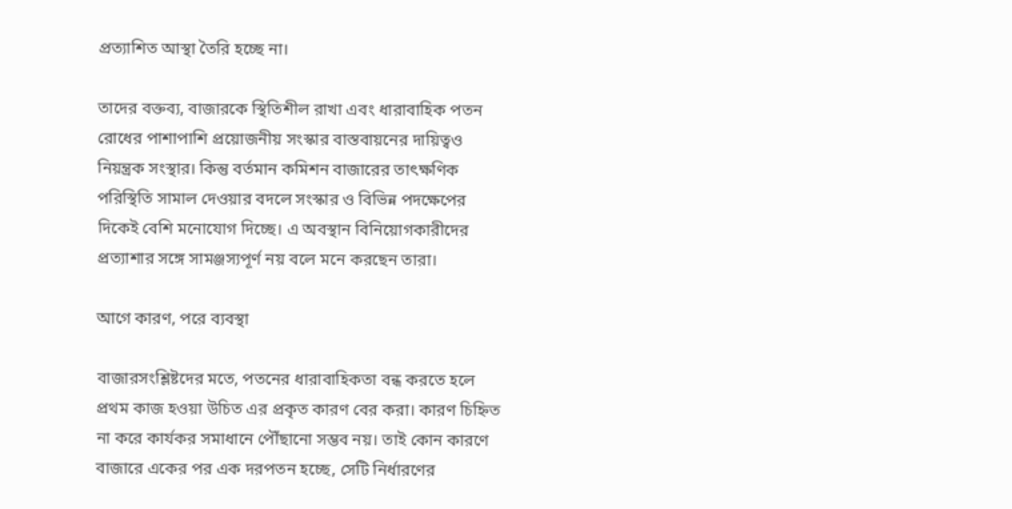প্রত্যাশিত আস্থা তৈরি হচ্ছে না।

তাদের বক্তব্য, বাজারকে স্থিতিশীল রাখা এবং ধারাবাহিক পতন রোধের পাশাপাশি প্রয়োজনীয় সংস্কার বাস্তবায়নের দায়িত্বও নিয়ন্ত্রক সংস্থার। কিন্তু বর্তমান কমিশন বাজারের তাৎক্ষণিক পরিস্থিতি সামাল দেওয়ার বদলে সংস্কার ও বিভিন্ন পদক্ষেপের দিকেই বেশি মনোযোগ দিচ্ছে। এ অবস্থান বিনিয়োগকারীদের প্রত্যাশার সঙ্গে সামঞ্জস্যপূর্ণ নয় বলে মনে করছেন তারা।

আগে কারণ, পরে ব্যবস্থা

বাজারসংশ্লিষ্টদের মতে, পতনের ধারাবাহিকতা বন্ধ করতে হলে প্রথম কাজ হওয়া উচিত এর প্রকৃত কারণ বের করা। কারণ চিহ্নিত না করে কার্যকর সমাধানে পৌঁছানো সম্ভব নয়। তাই কোন কারণে বাজারে একের পর এক দরপতন হচ্ছে, সেটি নির্ধারণের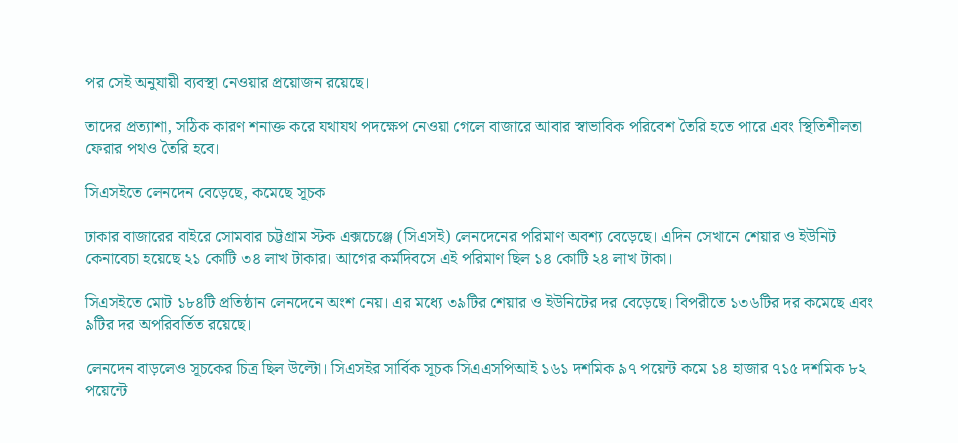পর সেই অনুযায়ী ব্যবস্থা নেওয়ার প্রয়োজন রয়েছে।

তাদের প্রত্যাশা, সঠিক কারণ শনাক্ত করে যথাযথ পদক্ষেপ নেওয়া গেলে বাজারে আবার স্বাভাবিক পরিবেশ তৈরি হতে পারে এবং স্থিতিশীলতা ফেরার পথও তৈরি হবে।

সিএসইতে লেনদেন বেড়েছে, কমেছে সূচক

ঢাকার বাজারের বাইরে সোমবার চট্টগ্রাম স্টক এক্সচেঞ্জে (সিএসই) লেনদেনের পরিমাণ অবশ্য বেড়েছে। এদিন সেখানে শেয়ার ও ইউনিট কেনাবেচা হয়েছে ২১ কোটি ৩৪ লাখ টাকার। আগের কর্মদিবসে এই পরিমাণ ছিল ১৪ কোটি ২৪ লাখ টাকা।

সিএসইতে মোট ১৮৪টি প্রতিষ্ঠান লেনদেনে অংশ নেয়। এর মধ্যে ৩৯টির শেয়ার ও ইউনিটের দর বেড়েছে। বিপরীতে ১৩৬টির দর কমেছে এবং ৯টির দর অপরিবর্তিত রয়েছে।

লেনদেন বাড়লেও সূচকের চিত্র ছিল উল্টো। সিএসইর সার্বিক সূচক সিএএসপিআই ১৬১ দশমিক ৯৭ পয়েন্ট কমে ১৪ হাজার ৭১৫ দশমিক ৮২ পয়েন্টে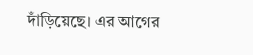দাঁড়িয়েছে। এর আগের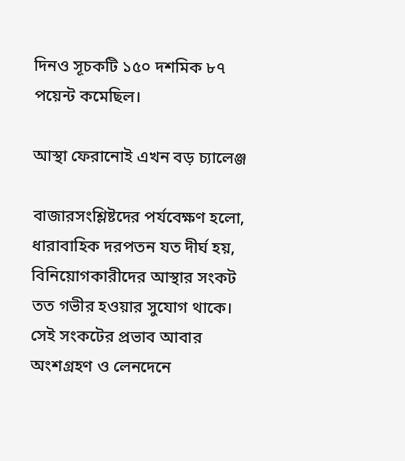দিনও সূচকটি ১৫০ দশমিক ৮৭ পয়েন্ট কমেছিল।

আস্থা ফেরানোই এখন বড় চ্যালেঞ্জ

বাজারসংশ্লিষ্টদের পর্যবেক্ষণ হলো, ধারাবাহিক দরপতন যত দীর্ঘ হয়, বিনিয়োগকারীদের আস্থার সংকট তত গভীর হওয়ার সুযোগ থাকে। সেই সংকটের প্রভাব আবার অংশগ্রহণ ও লেনদেনে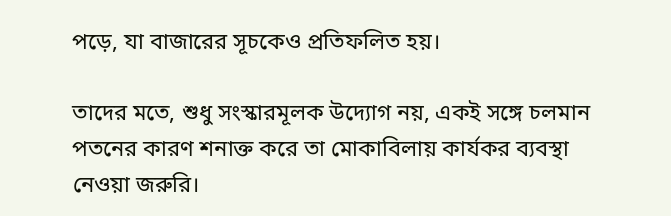পড়ে, যা বাজারের সূচকেও প্রতিফলিত হয়।

তাদের মতে, শুধু সংস্কারমূলক উদ্যোগ নয়, একই সঙ্গে চলমান পতনের কারণ শনাক্ত করে তা মোকাবিলায় কার্যকর ব্যবস্থা নেওয়া জরুরি।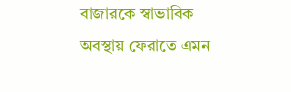বাজারকে স্বাভাবিক অবস্থায় ফেরাতে এমন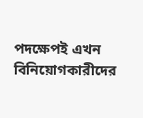পদক্ষেপই এখন বিনিয়োগকারীদের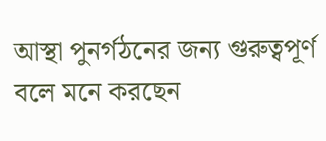আস্থা পুনর্গঠনের জন্য গুরুত্বপূর্ণ বলে মনে করছেন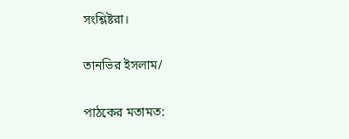সংশ্লিষ্টরা।

তানভির ইসলাম/

পাঠকের মতামত: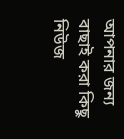আপনার জন্য বাছাই করা কিছু নিউজ